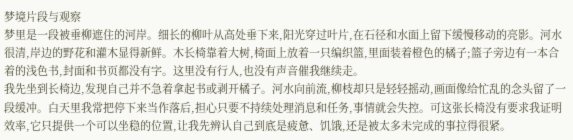梦境片段与观察
梦里是一段被垂柳遮住的河岸。细长的柳叶从高处垂下来,阳光穿过叶片,在石径和水面上留下缓慢移动的亮影。河水很清,岸边的野花和灌木显得新鲜。木长椅靠着大树,椅面上放着一只编织篮,里面装着橙色的橘子;篮子旁边有一本合着的浅色书,封面和书页都没有字。这里没有行人,也没有声音催我继续走。
我先坐到长椅边,发现自己并不急着拿起书或剥开橘子。河水向前流,柳枝却只是轻轻摇动,画面像给忙乱的念头留了一段缓冲。白天里我常把停下来当作落后,担心只要不持续处理消息和任务,事情就会失控。可这张长椅没有要求我证明效率,它只提供一个可以坐稳的位置,让我先辨认自己到底是疲惫、饥饿,还是被太多未完成的事拉得很紧。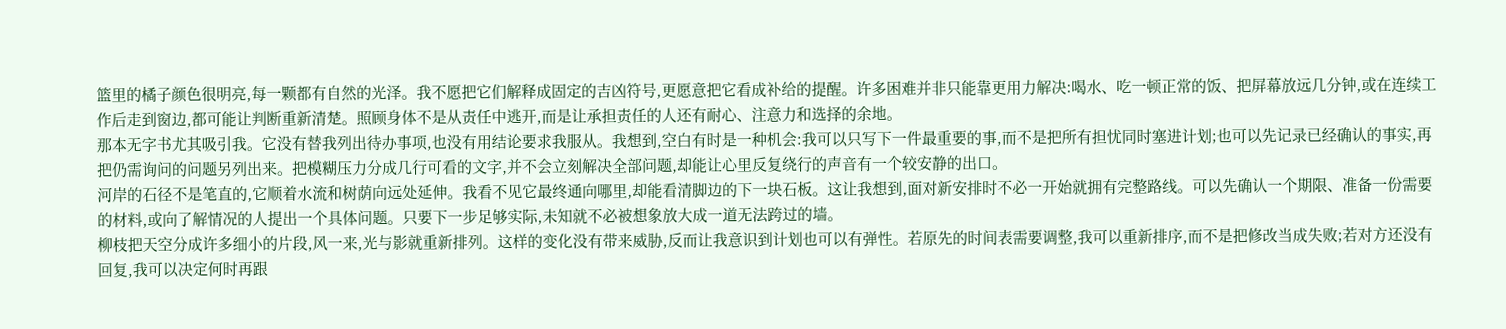篮里的橘子颜色很明亮,每一颗都有自然的光泽。我不愿把它们解释成固定的吉凶符号,更愿意把它看成补给的提醒。许多困难并非只能靠更用力解决:喝水、吃一顿正常的饭、把屏幕放远几分钟,或在连续工作后走到窗边,都可能让判断重新清楚。照顾身体不是从责任中逃开,而是让承担责任的人还有耐心、注意力和选择的余地。
那本无字书尤其吸引我。它没有替我列出待办事项,也没有用结论要求我服从。我想到,空白有时是一种机会:我可以只写下一件最重要的事,而不是把所有担忧同时塞进计划;也可以先记录已经确认的事实,再把仍需询问的问题另列出来。把模糊压力分成几行可看的文字,并不会立刻解决全部问题,却能让心里反复绕行的声音有一个较安静的出口。
河岸的石径不是笔直的,它顺着水流和树荫向远处延伸。我看不见它最终通向哪里,却能看清脚边的下一块石板。这让我想到,面对新安排时不必一开始就拥有完整路线。可以先确认一个期限、准备一份需要的材料,或向了解情况的人提出一个具体问题。只要下一步足够实际,未知就不必被想象放大成一道无法跨过的墙。
柳枝把天空分成许多细小的片段,风一来,光与影就重新排列。这样的变化没有带来威胁,反而让我意识到计划也可以有弹性。若原先的时间表需要调整,我可以重新排序,而不是把修改当成失败;若对方还没有回复,我可以决定何时再跟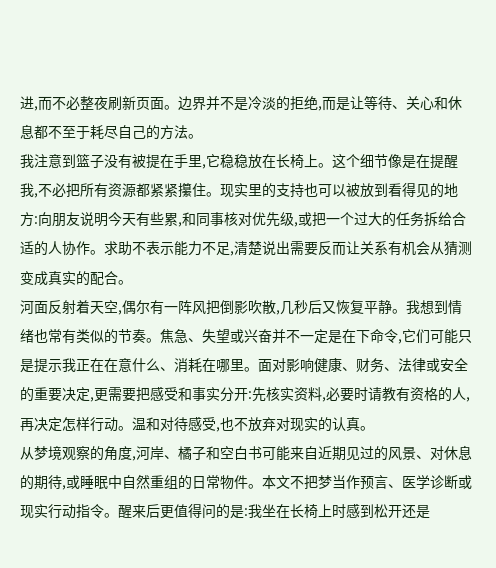进,而不必整夜刷新页面。边界并不是冷淡的拒绝,而是让等待、关心和休息都不至于耗尽自己的方法。
我注意到篮子没有被提在手里,它稳稳放在长椅上。这个细节像是在提醒我,不必把所有资源都紧紧攥住。现实里的支持也可以被放到看得见的地方:向朋友说明今天有些累,和同事核对优先级,或把一个过大的任务拆给合适的人协作。求助不表示能力不足,清楚说出需要反而让关系有机会从猜测变成真实的配合。
河面反射着天空,偶尔有一阵风把倒影吹散,几秒后又恢复平静。我想到情绪也常有类似的节奏。焦急、失望或兴奋并不一定是在下命令,它们可能只是提示我正在在意什么、消耗在哪里。面对影响健康、财务、法律或安全的重要决定,更需要把感受和事实分开:先核实资料,必要时请教有资格的人,再决定怎样行动。温和对待感受,也不放弃对现实的认真。
从梦境观察的角度,河岸、橘子和空白书可能来自近期见过的风景、对休息的期待,或睡眠中自然重组的日常物件。本文不把梦当作预言、医学诊断或现实行动指令。醒来后更值得问的是:我坐在长椅上时感到松开还是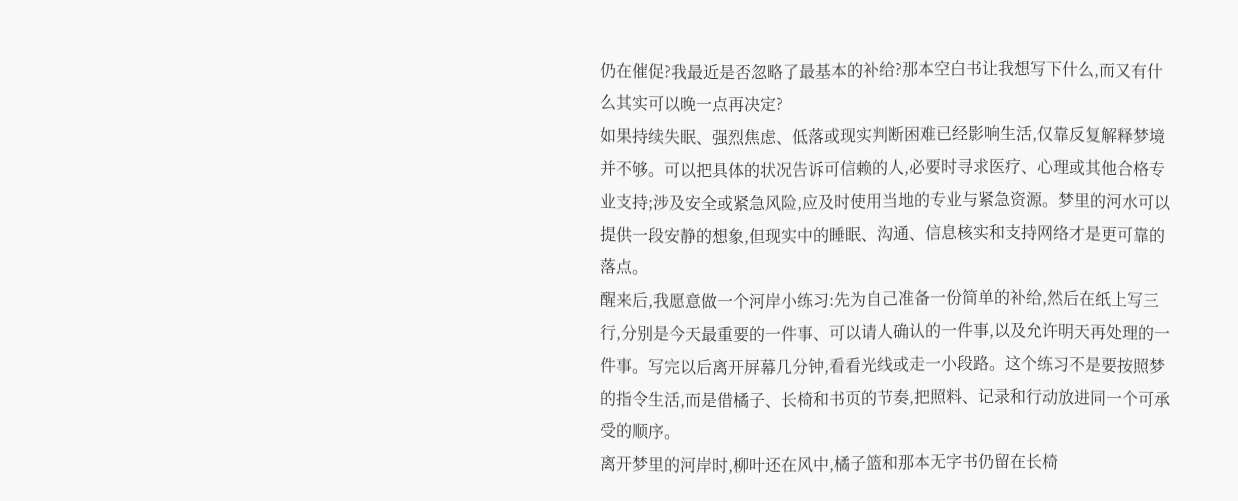仍在催促?我最近是否忽略了最基本的补给?那本空白书让我想写下什么,而又有什么其实可以晚一点再决定?
如果持续失眠、强烈焦虑、低落或现实判断困难已经影响生活,仅靠反复解释梦境并不够。可以把具体的状况告诉可信赖的人,必要时寻求医疗、心理或其他合格专业支持;涉及安全或紧急风险,应及时使用当地的专业与紧急资源。梦里的河水可以提供一段安静的想象,但现实中的睡眠、沟通、信息核实和支持网络才是更可靠的落点。
醒来后,我愿意做一个河岸小练习:先为自己准备一份简单的补给,然后在纸上写三行,分别是今天最重要的一件事、可以请人确认的一件事,以及允许明天再处理的一件事。写完以后离开屏幕几分钟,看看光线或走一小段路。这个练习不是要按照梦的指令生活,而是借橘子、长椅和书页的节奏,把照料、记录和行动放进同一个可承受的顺序。
离开梦里的河岸时,柳叶还在风中,橘子篮和那本无字书仍留在长椅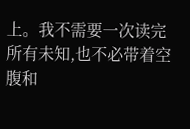上。我不需要一次读完所有未知,也不必带着空腹和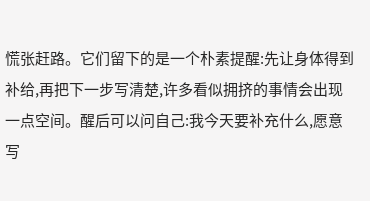慌张赶路。它们留下的是一个朴素提醒:先让身体得到补给,再把下一步写清楚,许多看似拥挤的事情会出现一点空间。醒后可以问自己:我今天要补充什么,愿意写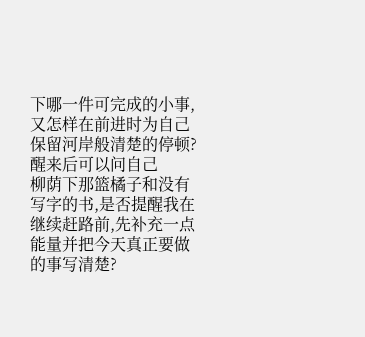下哪一件可完成的小事,又怎样在前进时为自己保留河岸般清楚的停顿?
醒来后可以问自己
柳荫下那篮橘子和没有写字的书,是否提醒我在继续赶路前,先补充一点能量并把今天真正要做的事写清楚?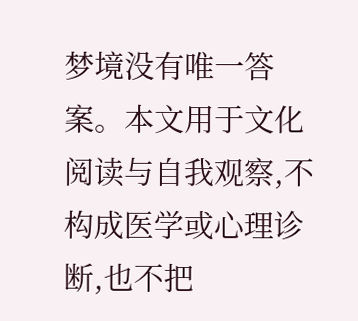梦境没有唯一答案。本文用于文化阅读与自我观察,不构成医学或心理诊断,也不把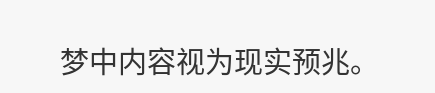梦中内容视为现实预兆。